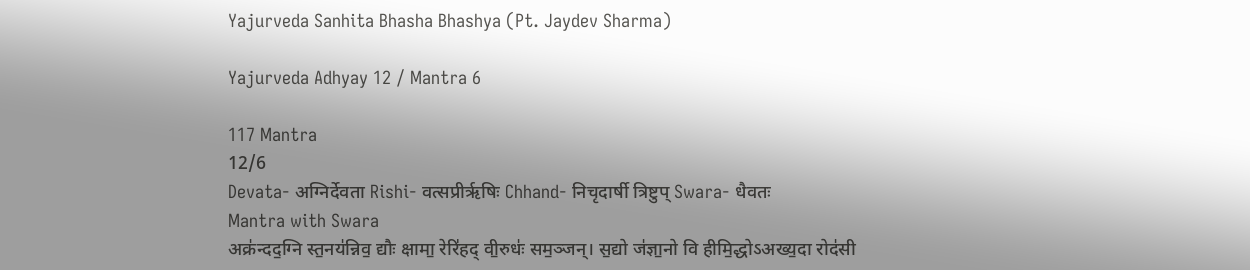Yajurveda Sanhita Bhasha Bhashya (Pt. Jaydev Sharma)

Yajurveda Adhyay 12 / Mantra 6

117 Mantra
12/6
Devata- अग्निर्देवता Rishi- वत्सप्रीर्ऋषिः Chhand- निचृदार्षी त्रिष्टुप् Swara- धैवतः
Mantra with Swara
अक्र॑न्दद॒ग्नि स्त॒नय॑न्निव॒ द्यौः क्षामा॒ रेरि॑हद् वी॒रुधः॑ सम॒ञ्जन्। स॒द्यो ज॑ज्ञा॒नो वि हीमि॒द्धोऽअख्य॒दा रोद॑सी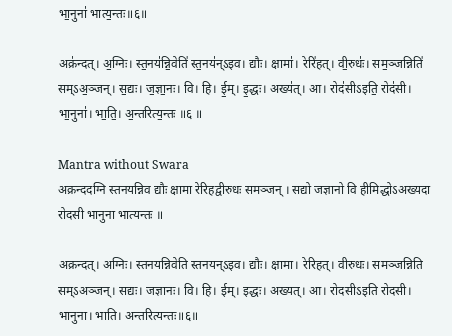भा॒नुना॑ भात्य॒न्तः॥६॥

अक्र॑न्दत्। अ॒ग्निः। स्त॒नय॑न्नि॒वेति॑ स्त॒नय॑न्ऽइव। द्यौः। क्षामा॑। रेरि॑हत्। वी॒रुधः॑। सम॒ञ्जन्निति॑ सम्ऽअ॒ञ्जन्। स॒द्यः। ज॒ज्ञा॒नः। वि। हि। ई॒म्। इ॒द्धः। अख्य॑त्। आ। रोद॑सीऽइति॒ रोद॑सी। भा॒नुना॑। भा॒ति॒। अ॒न्तरित्य॒न्तः ॥६ ॥

Mantra without Swara
अक्रन्ददग्नि स्तनयन्निव द्यौः क्षामा रेरिहद्वीरुधः समञ्जन् । सद्यो जज्ञानो वि हीमिद्धोऽअख्यदा रोदसी भानुना भात्यन्तः ॥

अक्रन्दत्। अग्निः। स्तनयन्निवेति स्तनयन्ऽइव। द्यौः। क्षामा। रेरिहत्। वीरुधः। समञ्जन्निति सम्ऽअञ्जन्। सद्यः। जज्ञानः। वि। हि। ईम्। इद्धः। अख्यत्। आ। रोदसीऽइति रोदसी। भानुना। भाति। अन्तरित्यन्तः॥६॥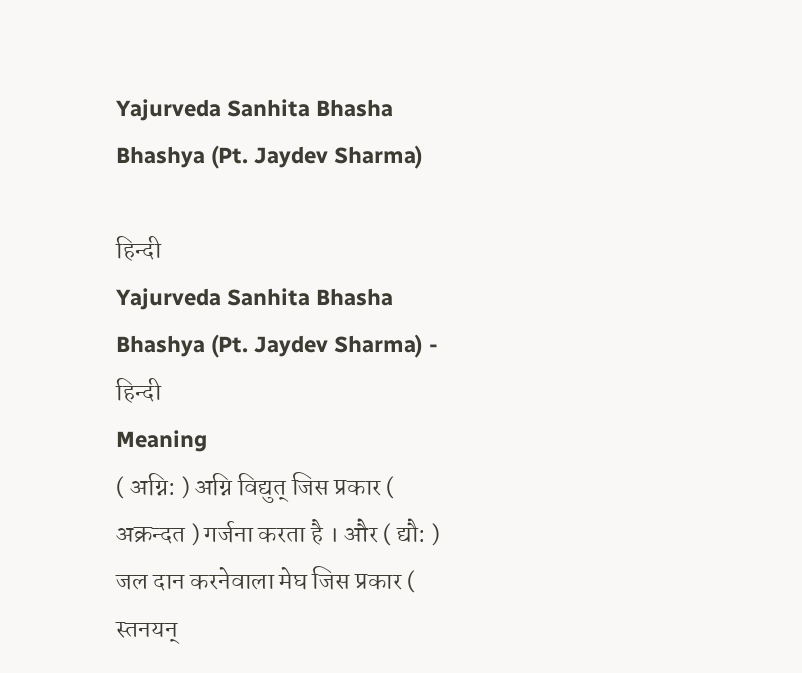Yajurveda Sanhita Bhasha Bhashya (Pt. Jaydev Sharma)

हिन्दी
Yajurveda Sanhita Bhasha Bhashya (Pt. Jaydev Sharma) - हिन्दी
Meaning
( अग्नि: ) अग्नि विद्युत् जिस प्रकार ( अक्रन्दत ) गर्जना करता है । और ( द्यौ: ) जल दान करनेवाला मेघ जिस प्रकार ( स्तनयन्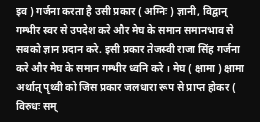इव ) गर्जना करता है उसी प्रकार ( अग्निः ) ज्ञानी, विद्वान् गम्भीर स्वर से उपदेश करे और मेघ के समान समानभाव से सबको ज्ञान प्रदान करे. इसी प्रकार तेजस्वी राजा सिंह गर्जना करे और मेघ के समान गम्भीर ध्वनि करे । मेघ ( क्षामा ) क्षामा अर्थात् पृथ्वी को जिस प्रकार जलधारा रूप से प्राप्त होकर ( विरुधः सम्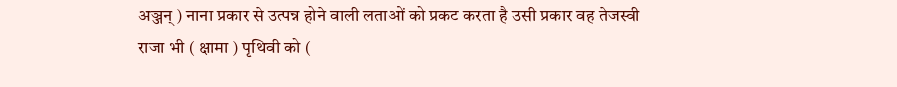अञ्जन् ) नाना प्रकार से उत्पन्न होने वाली लताओं को प्रकट करता है उसी प्रकार वह तेजस्वी राजा भी ( क्षामा ) पृथिवी को (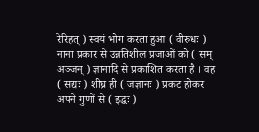रेरिहत् ) स्वयं भोग करता हुआ ( वीरुधः ) नाना प्रकार से उन्नतिशील प्रजाओं को ( सम् अञ्जन् ) ज्ञानादि से प्रकाशित करता है । वह ( सद्यः ) शीघ्र ही ( जज्ञानः ) प्रकट होकर अपने गुणों से ( इद्धः )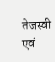तेजस्वी एवं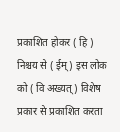प्रकाशित होकर ( हि ) निश्चय से ( ईम् ) इस लोक को ( वि अख्यत् ) विशेष प्रकार से प्रकाशित करता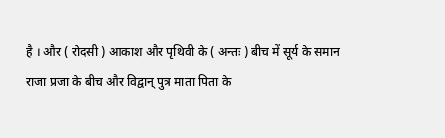है । और ( रोदसी ) आकाश और पृथिवी के ( अन्तः ) बीच में सूर्य के समान राजा प्रजा के बीच और विद्वान् पुत्र माता पिता के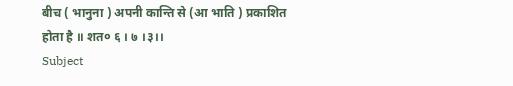बीच ( भानुना ) अपनी कान्ति से (आ भाति ) प्रकाशित होता है ॥ शत० ६ । ७ ।३।।
Subject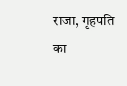राजा, गृहपति का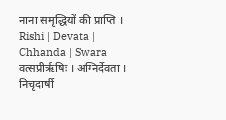नाना समृद्धियों की प्राप्ति ।
Rishi | Devata | Chhanda | Swara
वत्सप्रीर्ऋषिः । अग्निर्देवता । निचृदार्षी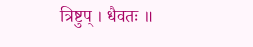त्रिष्टुप् । धैवतः ॥